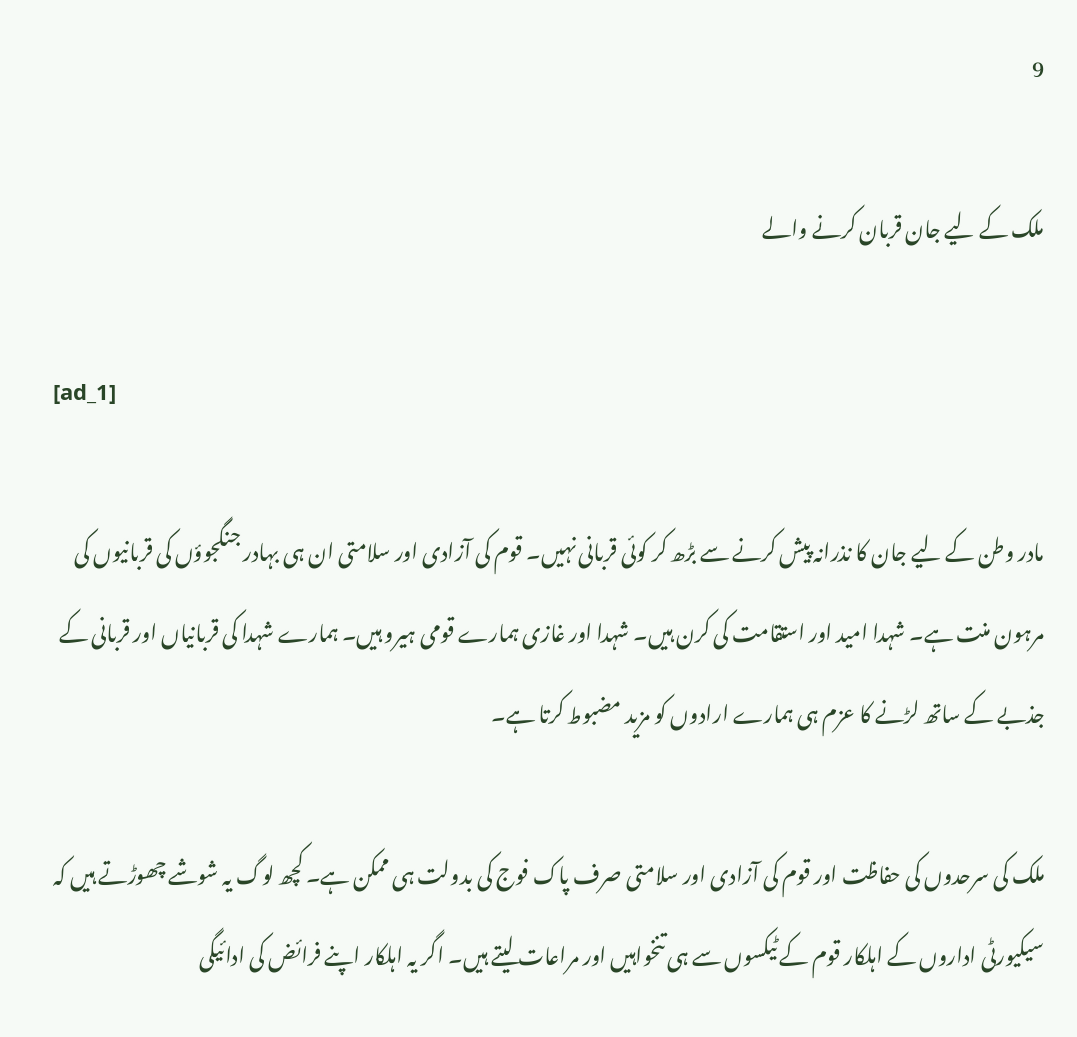9

ملک کے لیے جان قربان کرنے والے

[ad_1]

مادر وطن کے لیے جان کا نذرانہ پیش کرنے سے بڑھ کر کوئی قربانی نہیں۔ قوم کی آزادی اور سلامتی ان ہی بہادر جنگجوؤں کی قربانیوں کی مرہون منت ہے۔ شہدا امید اور استقامت کی کرن ہیں۔ شہدا اور غازی ہمارے قومی ہیرو ہیں۔ ہمارے شہدا کی قربانیاں اور قربانی کے جذبے کے ساتھ لڑنے کا عزم ہی ہمارے ارادوں کو مزید مضبوط کرتا ہے۔

ملک کی سرحدوں کی حفاظت اور قوم کی آزادی اور سلامتی صرف پاک فوج کی بدولت ہی ممکن ہے۔ کچھ لوگ یہ شوشے چھوڑتے ہیں کہ سیکیورٹی اداروں کے اہلکار قوم کے ٹیکسوں سے ہی تنخواہیں اور مراعات لیتے ہیں۔ اگر یہ اہلکار اپنے فرائض کی ادائیگی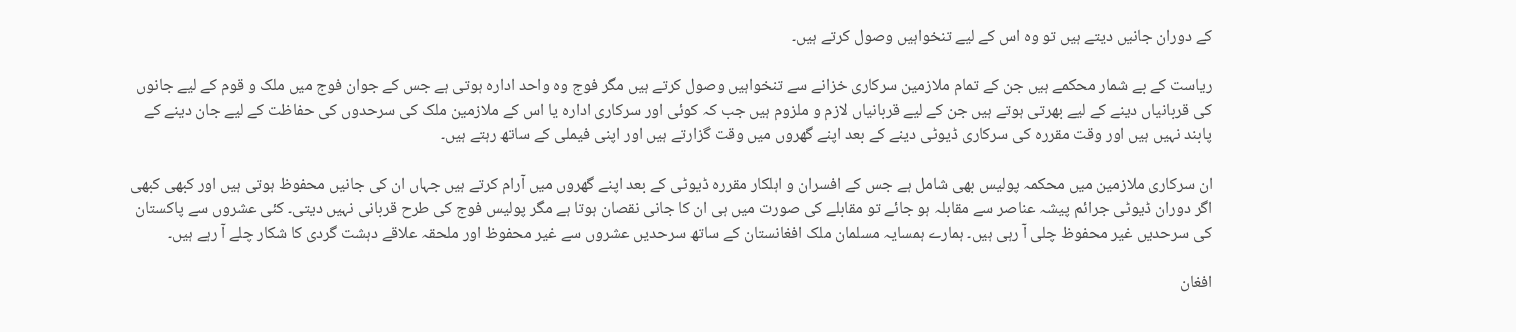کے دوران جانیں دیتے ہیں تو وہ اس کے لیے تنخواہیں وصول کرتے ہیں۔

ریاست کے بے شمار محکمے ہیں جن کے تمام ملازمین سرکاری خزانے سے تنخواہیں وصول کرتے ہیں مگر فوج وہ واحد ادارہ ہوتی ہے جس کے جوان فوج میں ملک و قوم کے لیے جانوں کی قربانیاں دینے کے لیے بھرتی ہوتے ہیں جن کے لیے قربانیاں لازم و ملزوم ہیں جب کہ کوئی اور سرکاری ادارہ یا اس کے ملازمین ملک کی سرحدوں کی حفاظت کے لیے جان دینے کے پابند نہیں ہیں اور وقت مقررہ کی سرکاری ڈیوٹی دینے کے بعد اپنے گھروں میں وقت گزارتے ہیں اور اپنی فیملی کے ساتھ رہتے ہیں۔

ان سرکاری ملازمین میں محکمہ پولیس بھی شامل ہے جس کے افسران و اہلکار مقررہ ڈیوٹی کے بعد اپنے گھروں میں آرام کرتے ہیں جہاں ان کی جانیں محفوظ ہوتی ہیں اور کبھی کبھی اگر دوران ڈیوٹی جرائم پیشہ عناصر سے مقابلہ ہو جائے تو مقابلے کی صورت میں ہی ان کا جانی نقصان ہوتا ہے مگر پولیس فوج کی طرح قربانی نہیں دیتی۔ کئی عشروں سے پاکستان کی سرحدیں غیر محفوظ چلی آ رہی ہیں۔ ہمارے ہمسایہ مسلمان ملک افغانستان کے ساتھ سرحدیں عشروں سے غیر محفوظ اور ملحقہ علاقے دہشت گردی کا شکار چلے آ رہے ہیں۔

افغان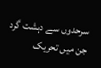سرحدوں سے دہشت گرد جن میں تحریک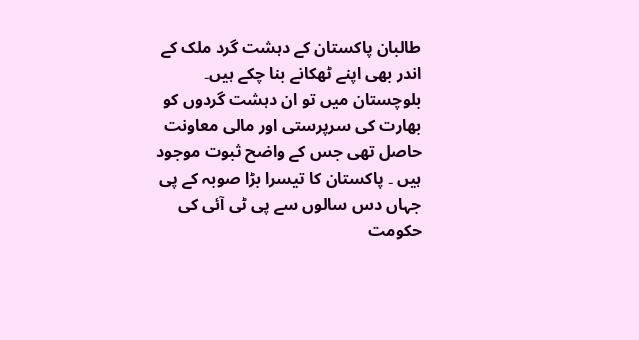طالبان پاکستان کے دہشت گرد ملک کے اندر بھی اپنے ٹھکانے بنا چکے ہیں۔ بلوچستان میں تو ان دہشت گردوں کو بھارت کی سرپرستی اور مالی معاونت حاصل تھی جس کے واضح ثبوت موجود ہیں ۔ پاکستان کا تیسرا بڑا صوبہ کے پی جہاں دس سالوں سے پی ٹی آئی کی حکومت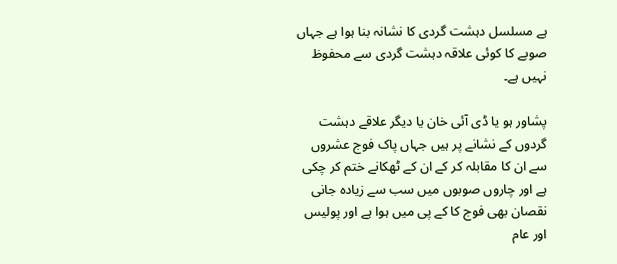ہے مسلسل دہشت گردی کا نشانہ بنا ہوا ہے جہاں صوبے کا کوئی علاقہ دہشت گردی سے محفوظ نہیں ہے۔

پشاور ہو یا ڈی آئی خان یا دیگر علاقے دہشت گردوں کے نشانے پر ہیں جہاں پاک فوج عشروں سے ان کا مقابلہ کر کے ان کے ٹھکانے ختم کر چکی ہے اور چاروں صوبوں میں سب سے زیادہ جانی نقصان بھی فوج کا کے پی میں ہوا ہے اور پولیس اور عام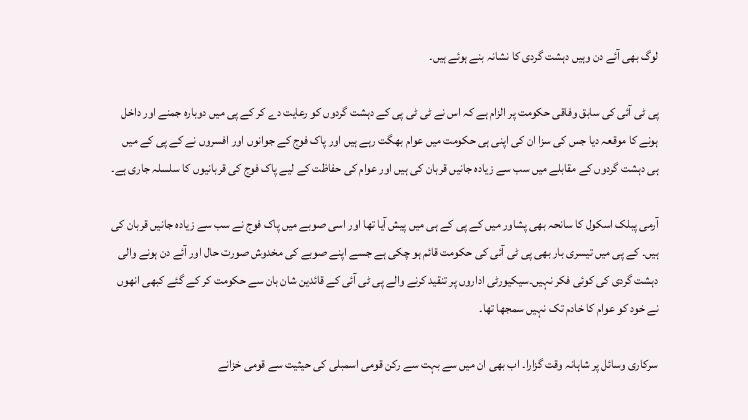لوگ بھی آئے دن وہیں دہشت گردی کا نشانہ بنے ہوئے ہیں۔

پی ٹی آئی کی سابق وفاقی حکومت پر الزام ہے کہ اس نے ٹی ٹی پی کے دہشت گردوں کو رعایت دے کر کے پی میں دوبارہ جمنے اور داخل ہونے کا موقعہ دیا جس کی سزا ان کی اپنی ہی حکومت میں عوام بھگت رہے ہیں اور پاک فوج کے جوانوں اور افسروں نے کے پی کے میں ہی دہشت گردوں کے مقابلے میں سب سے زیادہ جانیں قربان کی ہیں اور عوام کی حفاظت کے لیے پاک فوج کی قربانیوں کا سلسلہ جاری ہے۔

آرمی پبلک اسکول کا سانحہ بھی پشاور میں کے پی کے ہی میں پیش آیا تھا اور اسی صوبے میں پاک فوج نے سب سے زیادہ جانیں قربان کی ہیں۔ کے پی میں تیسری بار بھی پی ٹی آئی کی حکومت قائم ہو چکی ہے جسے اپنے صوبے کی مخدوش صورت حال اور آئے دن ہونے والی دہشت گردی کی کوئی فکر نہیں۔سیکیورٹی اداروں پر تنقید کرنے والے پی ٹی آئی کے قائدین شان بان سے حکومت کر کے گئے کبھی انھوں نے خود کو عوام کا خادم تک نہیں سمجھا تھا۔

سرکاری وسائل پر شاہانہ وقت گزارا۔ اب بھی ان میں سے بہت سے رکن قومی اسمبلی کی حیثیت سے قومی خزانے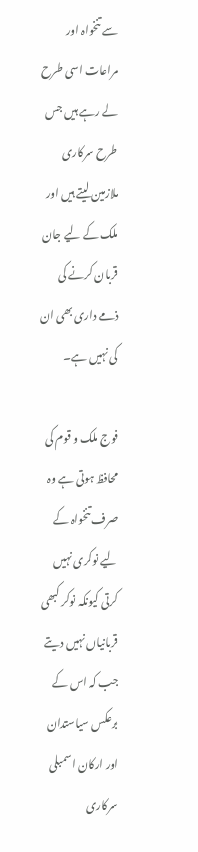سے تنخواہ اور مراعات اسی طرح لے رہے ہیں جس طرح سرکاری ملازمین لیتے ہیں اور ملک کے لیے جان قربان کرنے کی ذمے داری بھی ان کی نہیں ہے۔

فوج ملک و قوم کی محافظ ہوتی ہے وہ صرف تنخواہ کے لیے نوکری نہیں کرتی کیونکہ نوکر کبھی قربانیاں نہیں دیتے جب کہ اس کے برعکس سیاستدان اور ارکان اسمبلی سرکاری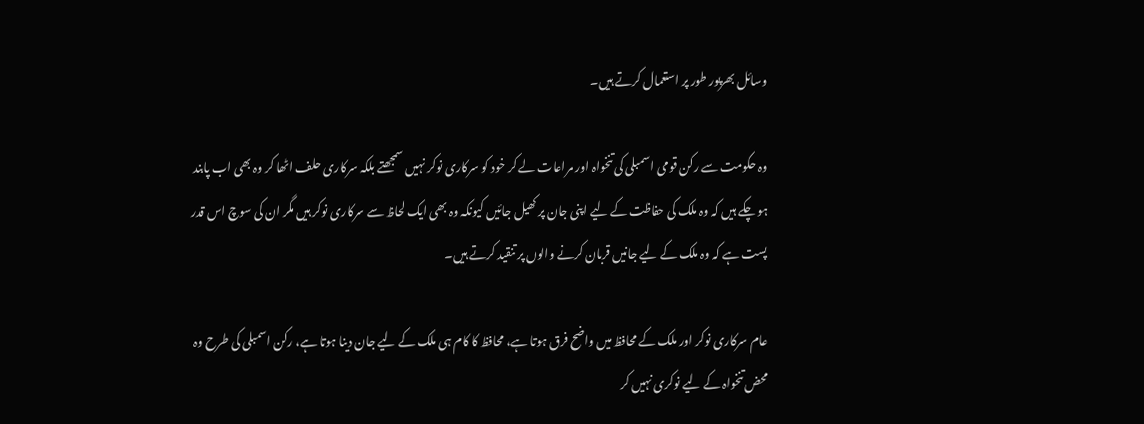وسائل بھرپور طور پر استعمال کرتے ہیں۔

وہ حکومت سے رکن قومی اسمبلی کی تنخواہ اور مراعات لے کر خود کو سرکاری نوکر نہیں سمجھتے بلکہ سرکاری حلف اٹھا کر وہ بھی اب پابند ہو چکے ہیں کہ وہ ملک کی حفاظت کے لیے اپنی جان پر کھیل جائیں کیونکہ وہ بھی ایک لحاظ سے سرکاری نوکر ہیں مگر ان کی سوچ اس قدر پست ہے کہ وہ ملک کے لیے جانیں قربان کرنے والوں پر تنقید کرتے ہیں۔

عام سرکاری نوکر اور ملک کے محافظ میں واضح فرق ہوتا ہے، محافظ کا کام ہی ملک کے لیے جان دینا ہوتا ہے، رکن اسمبلی کی طرح وہ محض تنخواہ کے لیے نوکری نہیں کر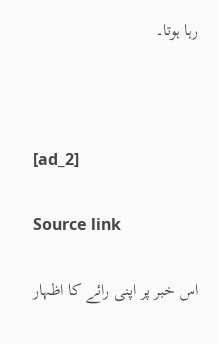رہا ہوتا۔



[ad_2]

Source link

اس خبر پر اپنی رائے کا اظہار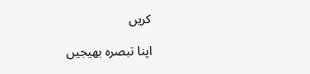کریں

اپنا تبصرہ بھیجیں